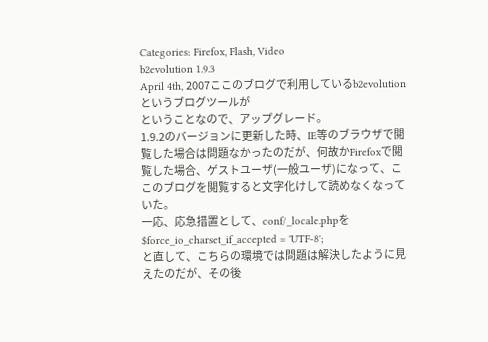Categories: Firefox, Flash, Video
b2evolution 1.9.3
April 4th, 2007ここのブログで利用しているb2evolutionというブログツールが
ということなので、アップグレード。
1.9.2のバージョンに更新した時、IE等のブラウザで閲覧した場合は問題なかったのだが、何故かFirefoxで閲覧した場合、ゲストユーザ(一般ユーザ)になって、ここのブログを閲覧すると文字化けして読めなくなっていた。
一応、応急措置として、conf/_locale.phpを
$force_io_charset_if_accepted = 'UTF-8';
と直して、こちらの環境では問題は解決したように見えたのだが、その後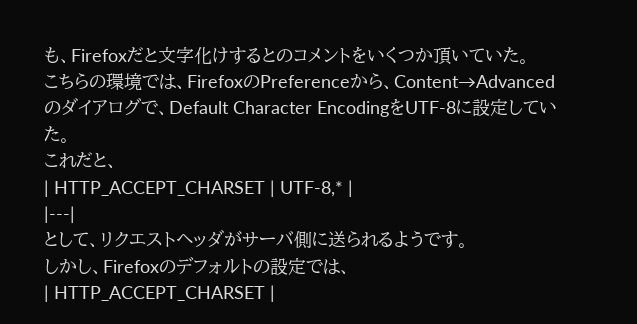も、Firefoxだと文字化けするとのコメントをいくつか頂いていた。
こちらの環境では、FirefoxのPreferenceから、Content→Advancedのダイアログで、Default Character EncodingをUTF-8に設定していた。
これだと、
| HTTP_ACCEPT_CHARSET | UTF-8,* |
|---|
として、リクエストヘッダがサーバ側に送られるようです。
しかし、Firefoxのデフォルトの設定では、
| HTTP_ACCEPT_CHARSET |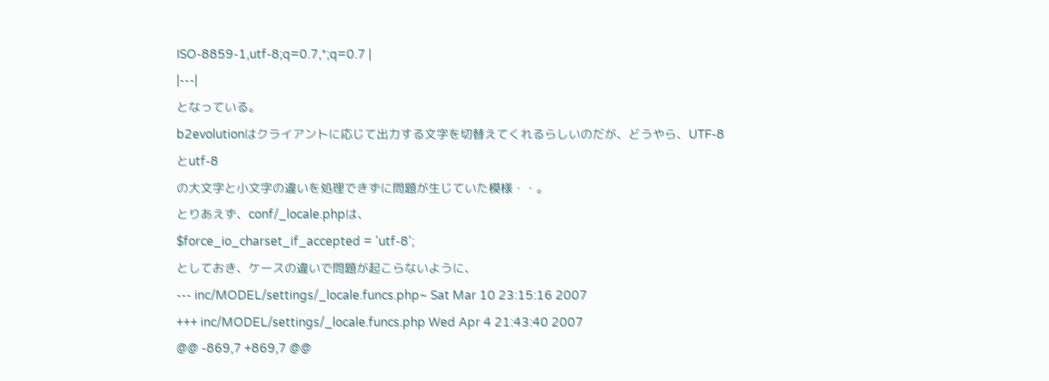ISO-8859-1,utf-8;q=0.7,*;q=0.7 |
|---|
となっている。
b2evolutionはクライアントに応じて出力する文字を切替えてくれるらしいのだが、どうやら、UTF-8
とutf-8
の大文字と小文字の違いを処理できずに問題が生じていた模様・・。
とりあえず、conf/_locale.phpは、
$force_io_charset_if_accepted = 'utf-8';
としておき、ケースの違いで問題が起こらないように、
--- inc/MODEL/settings/_locale.funcs.php~ Sat Mar 10 23:15:16 2007
+++ inc/MODEL/settings/_locale.funcs.php Wed Apr 4 21:43:40 2007
@@ -869,7 +869,7 @@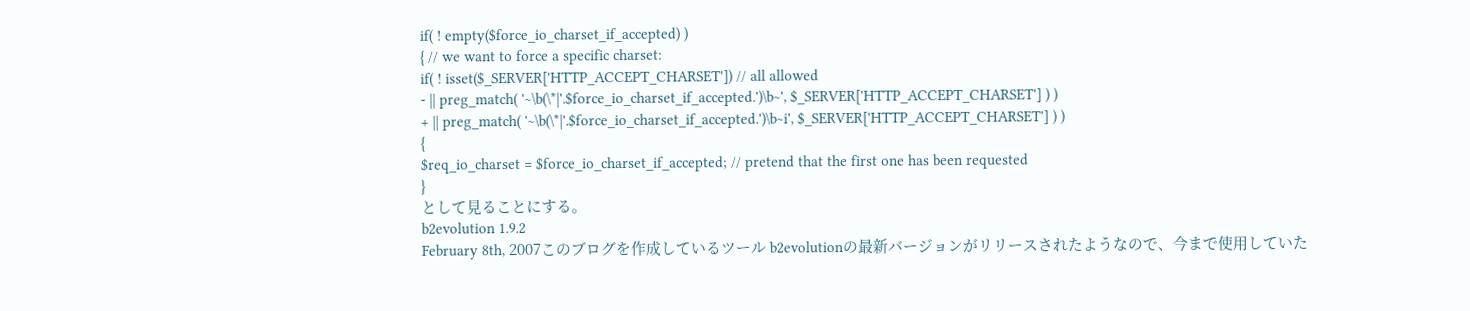if( ! empty($force_io_charset_if_accepted) )
{ // we want to force a specific charset:
if( ! isset($_SERVER['HTTP_ACCEPT_CHARSET']) // all allowed
- || preg_match( '~\b(\*|'.$force_io_charset_if_accepted.')\b~', $_SERVER['HTTP_ACCEPT_CHARSET'] ) )
+ || preg_match( '~\b(\*|'.$force_io_charset_if_accepted.')\b~i', $_SERVER['HTTP_ACCEPT_CHARSET'] ) )
{
$req_io_charset = $force_io_charset_if_accepted; // pretend that the first one has been requested
}
として見ることにする。
b2evolution 1.9.2
February 8th, 2007このブログを作成しているツール b2evolutionの最新バージョンがリリースされたようなので、今まで使用していた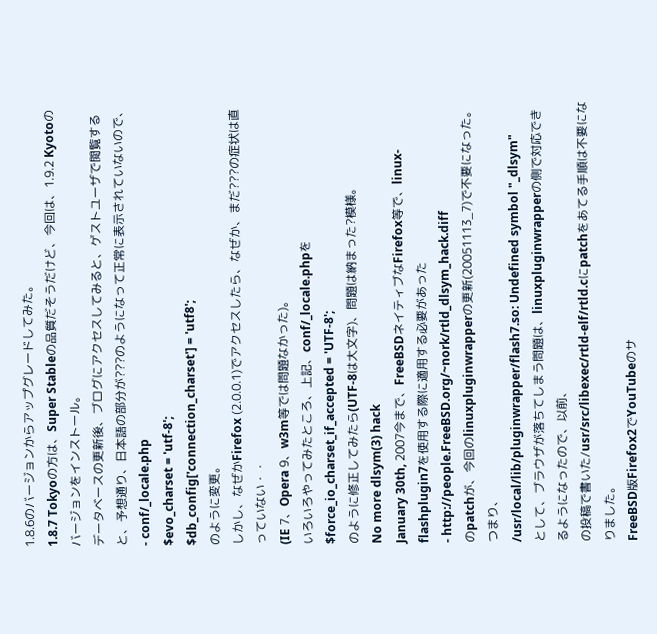1.8.6のバージョンからアップグレードしてみた。
1.8.7 Tokyoの方は、Super Stableの品質だそうだけど、今回は、1.9.2 Kyotoのバージョンをインストール。
データベースの更新後、ブログにアクセスしてみると、ゲストユーザで閲覧すると、予想通り、日本語の部分が???のようになって正常に表示されていないので、
- conf/_locale.php
$evo_charset = 'utf-8';
$db_config['connection_charset'] = 'utf8';
のように変更。
しかし、なぜかFirefox (2.0.0.1)でアクセスしたら、なぜか、まだ???の症状は直っていない・・
(IE 7、Opera 9、w3m等では問題なかった)。
いろいろやってみたところ、上記、conf/_locale.phpを
$force_io_charset_if_accepted = 'UTF-8';
のように修正してみたら(UTF-8は大文字)、問題は納まった?模様。
No more dlsym(3) hack
January 30th, 2007今まで、FreeBSDネイティブなFirefox等で、linux-flashplugin7を使用する際に適用する必要があった
- http://people.FreeBSD.org/~nork/rtld_dlsym_hack.diff
のpatchが、今回のlinuxpluginwrapperの更新(20051113_7)で不要になった。
つまり、
/usr/local/lib/pluginwrapper/flash7.so: Undefined symbol "_dlsym"
として、ブラウザが落ちてしまう問題は、linuxpluginwrapperの側で対応できるようになったので、以前、
の投稿で書いた/usr/src/libexec/rtld-elf/rtld.cにpatchをあてる手順は不要になりました。
FreeBSD版Firefox2でYouTubeのサ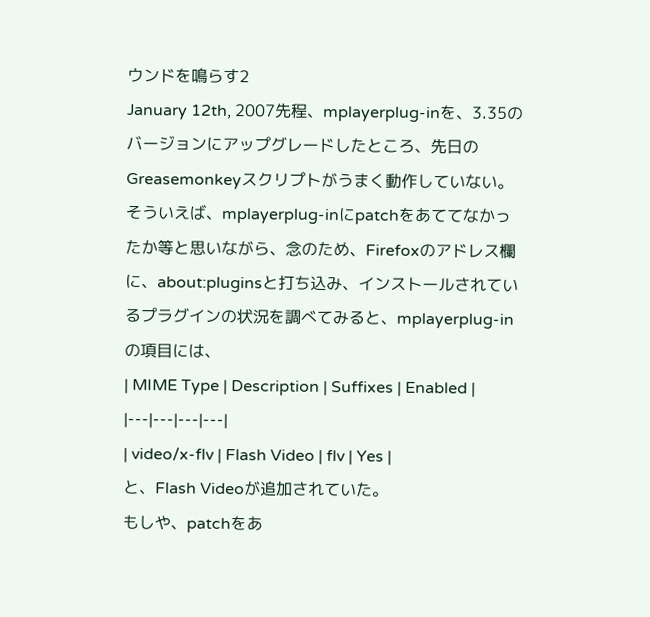ウンドを鳴らす2
January 12th, 2007先程、mplayerplug-inを、3.35のバージョンにアップグレードしたところ、先日のGreasemonkeyスクリプトがうまく動作していない。
そういえば、mplayerplug-inにpatchをあててなかったか等と思いながら、念のため、Firefoxのアドレス欄に、about:pluginsと打ち込み、インストールされているプラグインの状況を調べてみると、mplayerplug-inの項目には、
| MIME Type | Description | Suffixes | Enabled |
|---|---|---|---|
| video/x-flv | Flash Video | flv | Yes |
と、Flash Videoが追加されていた。
もしや、patchをあ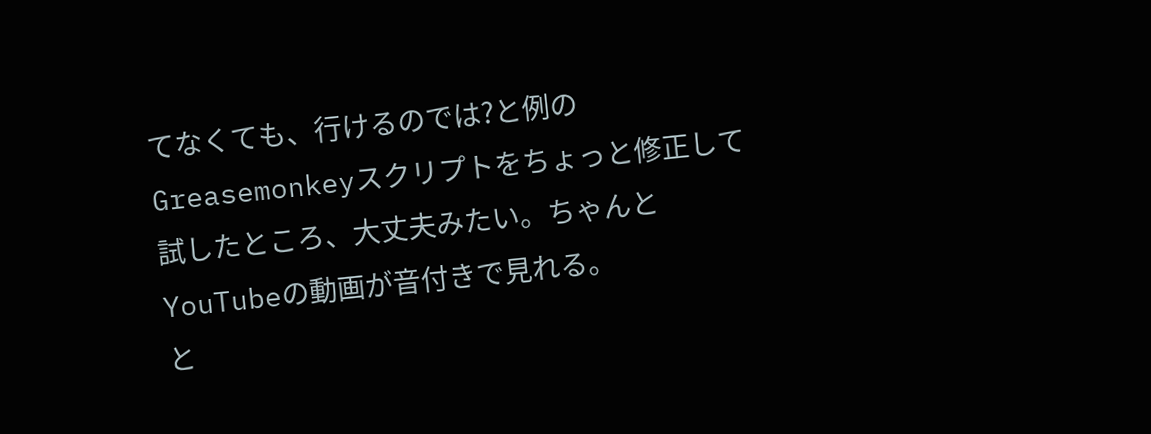てなくても、行けるのでは?と例のGreasemonkeyスクリプトをちょっと修正して試したところ、大丈夫みたい。ちゃんとYouTubeの動画が音付きで見れる。
と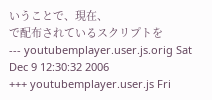いうことで、現在、
で配布されているスクリプトを
--- youtubemplayer.user.js.orig Sat Dec 9 12:30:32 2006
+++ youtubemplayer.user.js Fri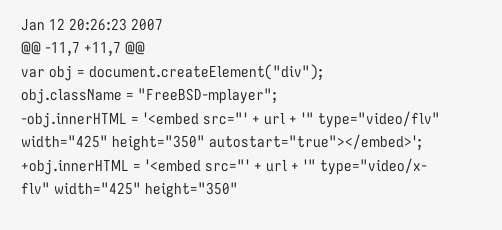Jan 12 20:26:23 2007
@@ -11,7 +11,7 @@
var obj = document.createElement("div");
obj.className = "FreeBSD-mplayer";
-obj.innerHTML = '<embed src="' + url + '" type="video/flv" width="425" height="350" autostart="true"></embed>';
+obj.innerHTML = '<embed src="' + url + '" type="video/x-flv" width="425" height="350"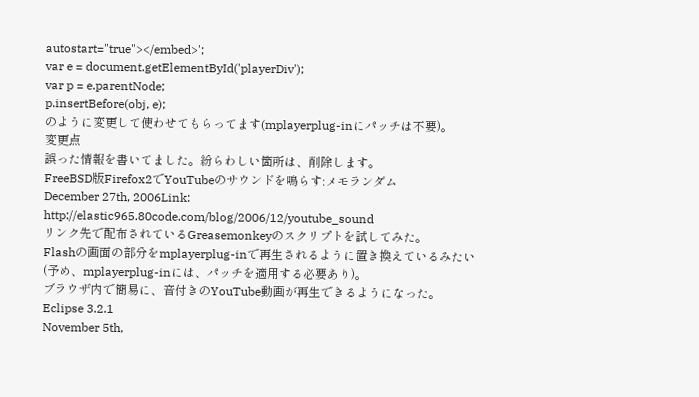autostart="true"></embed>';
var e = document.getElementById('playerDiv');
var p = e.parentNode;
p.insertBefore(obj, e);
のように変更して使わせてもらってます(mplayerplug-inにパッチは不要)。
変更点
誤った情報を書いてました。紛らわしい箇所は、削除します。
FreeBSD版Firefox2でYouTubeのサウンドを鳴らす:メモランダム
December 27th, 2006Link: http://elastic965.80code.com/blog/2006/12/youtube_sound
リンク先で配布されているGreasemonkeyのスクリプトを試してみた。
Flashの画面の部分をmplayerplug-inで再生されるように置き換えているみたい(予め、mplayerplug-inには、パッチを適用する必要あり)。
ブラウザ内で簡易に、音付きのYouTube動画が再生できるようになった。
Eclipse 3.2.1
November 5th,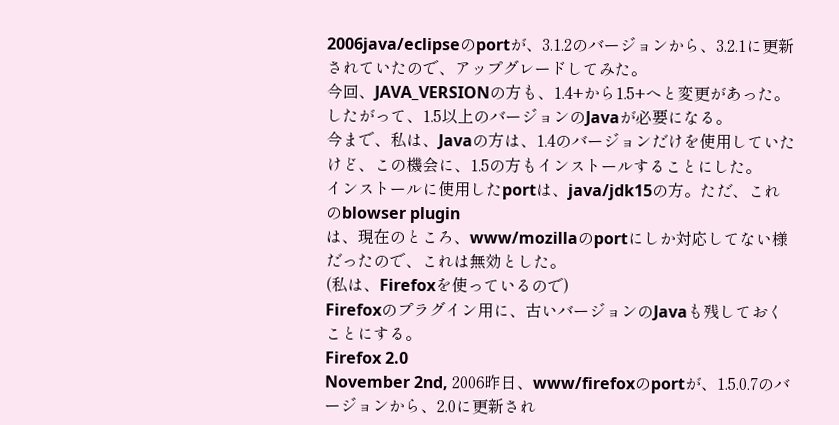2006java/eclipseのportが、3.1.2のバージョンから、3.2.1に更新されていたので、アップグレードしてみた。
今回、JAVA_VERSIONの方も、1.4+から1.5+へと変更があった。
したがって、1.5以上のバージョンのJavaが必要になる。
今まで、私は、Javaの方は、1.4のバージョンだけを使用していたけど、この機会に、1.5の方もインストールすることにした。
インストールに使用したportは、java/jdk15の方。ただ、これのblowser plugin
は、現在のところ、www/mozillaのportにしか対応してない様だったので、これは無効とした。
(私は、Firefoxを使っているので)
Firefoxのプラグイン用に、古いバージョンのJavaも残しておくことにする。
Firefox 2.0
November 2nd, 2006昨日、www/firefoxのportが、1.5.0.7のバージョンから、2.0に更新され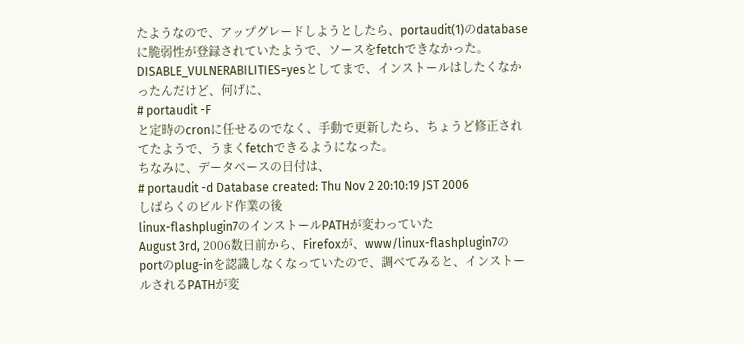たようなので、アップグレードしようとしたら、portaudit(1)のdatabaseに脆弱性が登録されていたようで、ソースをfetchできなかった。
DISABLE_VULNERABILITIES=yesとしてまで、インストールはしたくなかったんだけど、何げに、
# portaudit -F
と定時のcronに任せるのでなく、手動で更新したら、ちょうど修正されてたようで、うまくfetchできるようになった。
ちなみに、データベースの日付は、
# portaudit -d Database created: Thu Nov 2 20:10:19 JST 2006
しばらくのビルド作業の後
linux-flashplugin7のインストールPATHが変わっていた
August 3rd, 2006数日前から、Firefoxが、www/linux-flashplugin7のportのplug-inを認識しなくなっていたので、調べてみると、インストールされるPATHが変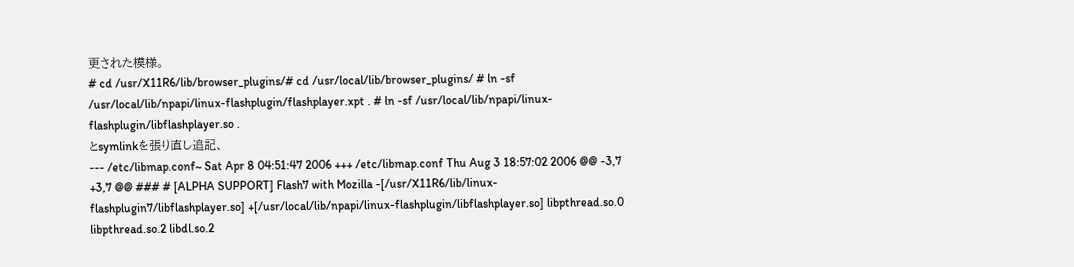更された模様。
# cd /usr/X11R6/lib/browser_plugins/# cd /usr/local/lib/browser_plugins/ # ln -sf /usr/local/lib/npapi/linux-flashplugin/flashplayer.xpt . # ln -sf /usr/local/lib/npapi/linux-flashplugin/libflashplayer.so .
とsymlinkを張り直し追記、
--- /etc/libmap.conf~ Sat Apr 8 04:51:47 2006 +++ /etc/libmap.conf Thu Aug 3 18:57:02 2006 @@ -3,7 +3,7 @@ ### # [ALPHA SUPPORT] Flash7 with Mozilla -[/usr/X11R6/lib/linux-flashplugin7/libflashplayer.so] +[/usr/local/lib/npapi/linux-flashplugin/libflashplayer.so] libpthread.so.0 libpthread.so.2 libdl.so.2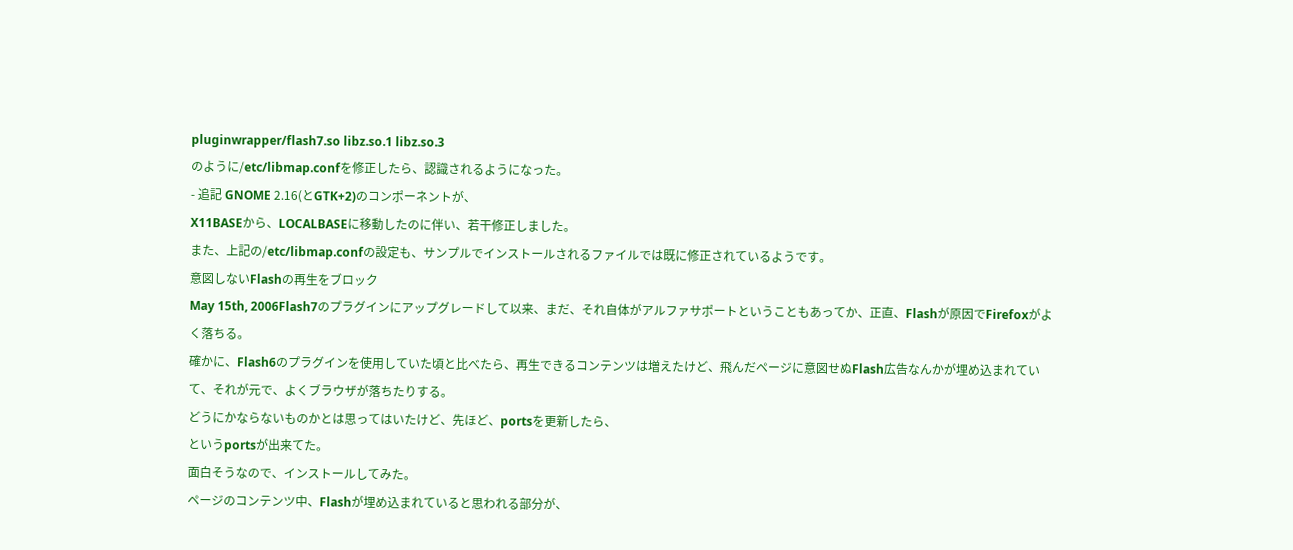pluginwrapper/flash7.so libz.so.1 libz.so.3
のように/etc/libmap.confを修正したら、認識されるようになった。
- 追記 GNOME 2.16(とGTK+2)のコンポーネントが、
X11BASEから、LOCALBASEに移動したのに伴い、若干修正しました。
また、上記の/etc/libmap.confの設定も、サンプルでインストールされるファイルでは既に修正されているようです。
意図しないFlashの再生をブロック
May 15th, 2006Flash7のプラグインにアップグレードして以来、まだ、それ自体がアルファサポートということもあってか、正直、Flashが原因でFirefoxがよく落ちる。
確かに、Flash6のプラグインを使用していた頃と比べたら、再生できるコンテンツは増えたけど、飛んだページに意図せぬFlash広告なんかが埋め込まれていて、それが元で、よくブラウザが落ちたりする。
どうにかならないものかとは思ってはいたけど、先ほど、portsを更新したら、
というportsが出来てた。
面白そうなので、インストールしてみた。
ページのコンテンツ中、Flashが埋め込まれていると思われる部分が、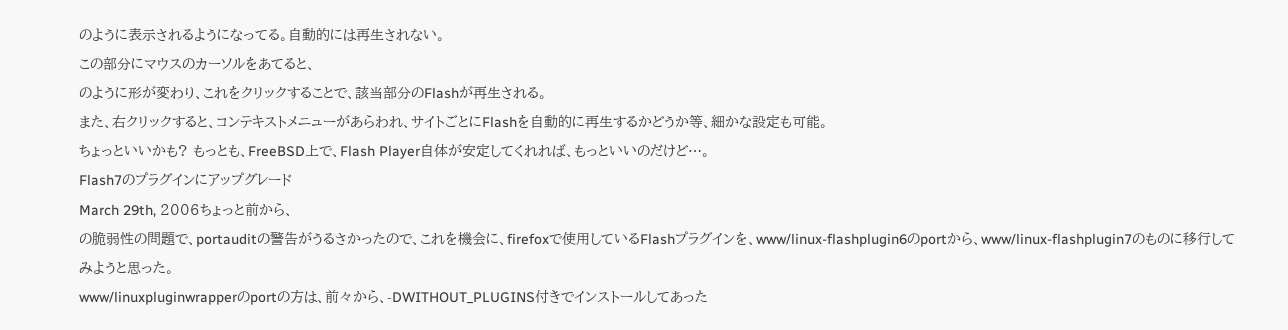のように表示されるようになってる。自動的には再生されない。
この部分にマウスのカーソルをあてると、
のように形が変わり、これをクリックすることで、該当部分のFlashが再生される。
また、右クリックすると、コンテキストメニューがあらわれ、サイトごとにFlashを自動的に再生するかどうか等、細かな設定も可能。
ちょっといいかも? もっとも、FreeBSD上で、Flash Player自体が安定してくれれば、もっといいのだけど…。
Flash7のプラグインにアップグレード
March 29th, 2006ちょっと前から、
の脆弱性の問題で、portauditの警告がうるさかったので、これを機会に、firefoxで使用しているFlashプラグインを、www/linux-flashplugin6のportから、www/linux-flashplugin7のものに移行してみようと思った。
www/linuxpluginwrapperのportの方は、前々から、-DWITHOUT_PLUGINS付きでインストールしてあった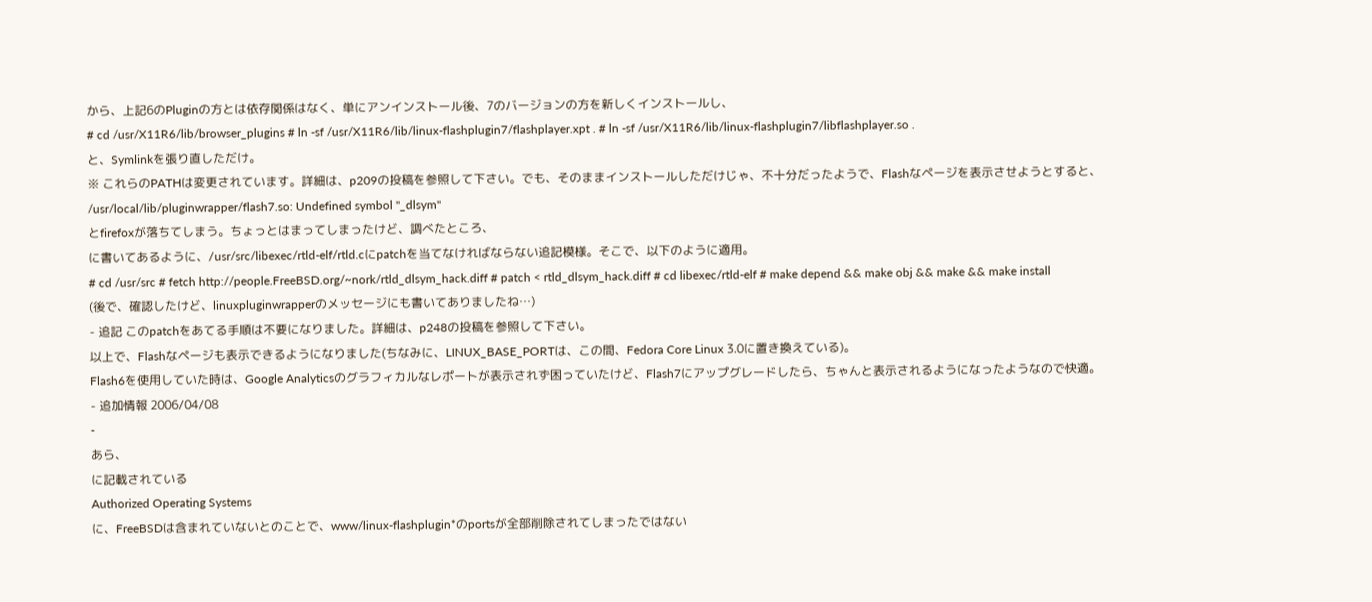から、上記6のPluginの方とは依存関係はなく、単にアンインストール後、7のバージョンの方を新しくインストールし、
# cd /usr/X11R6/lib/browser_plugins # ln -sf /usr/X11R6/lib/linux-flashplugin7/flashplayer.xpt . # ln -sf /usr/X11R6/lib/linux-flashplugin7/libflashplayer.so .
と、Symlinkを張り直しただけ。
※ これらのPATHは変更されています。詳細は、p209の投稿を参照して下さい。でも、そのままインストールしただけじゃ、不十分だったようで、Flashなページを表示させようとすると、
/usr/local/lib/pluginwrapper/flash7.so: Undefined symbol "_dlsym"
とfirefoxが落ちてしまう。ちょっとはまってしまったけど、調べたところ、
に書いてあるように、/usr/src/libexec/rtld-elf/rtld.cにpatchを当てなければならない追記模様。そこで、以下のように適用。
# cd /usr/src # fetch http://people.FreeBSD.org/~nork/rtld_dlsym_hack.diff # patch < rtld_dlsym_hack.diff # cd libexec/rtld-elf # make depend && make obj && make && make install
(後で、確認したけど、linuxpluginwrapperのメッセージにも書いてありましたね…)
- 追記 このpatchをあてる手順は不要になりました。詳細は、p248の投稿を参照して下さい。
以上で、Flashなページも表示できるようになりました(ちなみに、LINUX_BASE_PORTは、この間、Fedora Core Linux 3.0に置き換えている)。
Flash6を使用していた時は、Google Analyticsのグラフィカルなレポートが表示されず困っていたけど、Flash7にアップグレードしたら、ちゃんと表示されるようになったようなので快適。
- 追加情報 2006/04/08
-
あら、
に記載されている
Authorized Operating Systems
に、FreeBSDは含まれていないとのことで、www/linux-flashplugin*のportsが全部削除されてしまったではない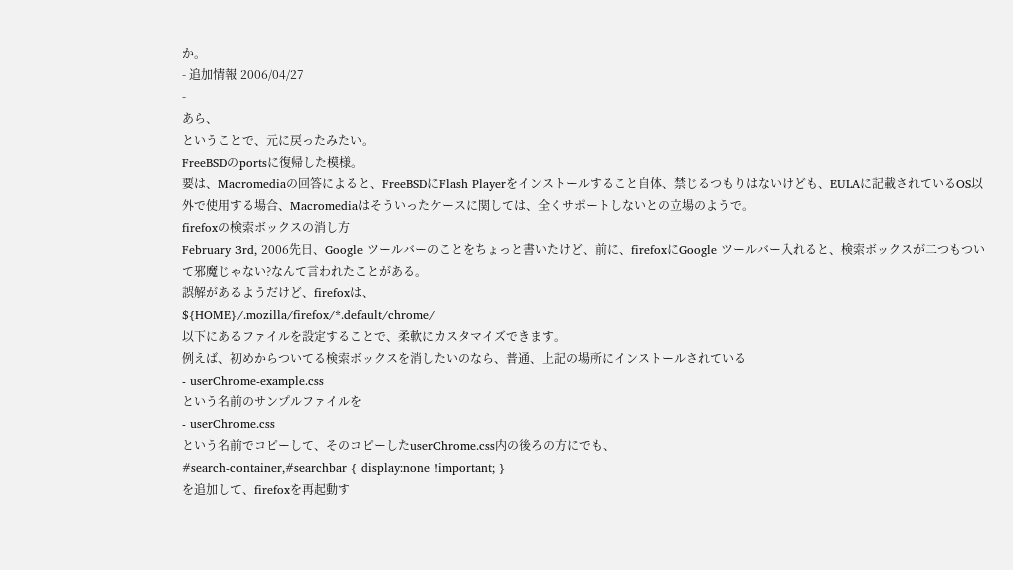か。
- 追加情報 2006/04/27
-
あら、
ということで、元に戻ったみたい。
FreeBSDのportsに復帰した模様。
要は、Macromediaの回答によると、FreeBSDにFlash Playerをインストールすること自体、禁じるつもりはないけども、EULAに記載されているOS以外で使用する場合、Macromediaはそういったケースに関しては、全くサポートしないとの立場のようで。
firefoxの検索ボックスの消し方
February 3rd, 2006先日、Google ツールバーのことをちょっと書いたけど、前に、firefoxにGoogle ツールバー入れると、検索ボックスが二つもついて邪魔じゃない?なんて言われたことがある。
誤解があるようだけど、firefoxは、
${HOME}/.mozilla/firefox/*.default/chrome/
以下にあるファイルを設定することで、柔軟にカスタマイズできます。
例えば、初めからついてる検索ボックスを消したいのなら、普通、上記の場所にインストールされている
- userChrome-example.css
という名前のサンプルファイルを
- userChrome.css
という名前でコピーして、そのコピーしたuserChrome.css内の後ろの方にでも、
#search-container,#searchbar { display:none !important; }
を追加して、firefoxを再起動す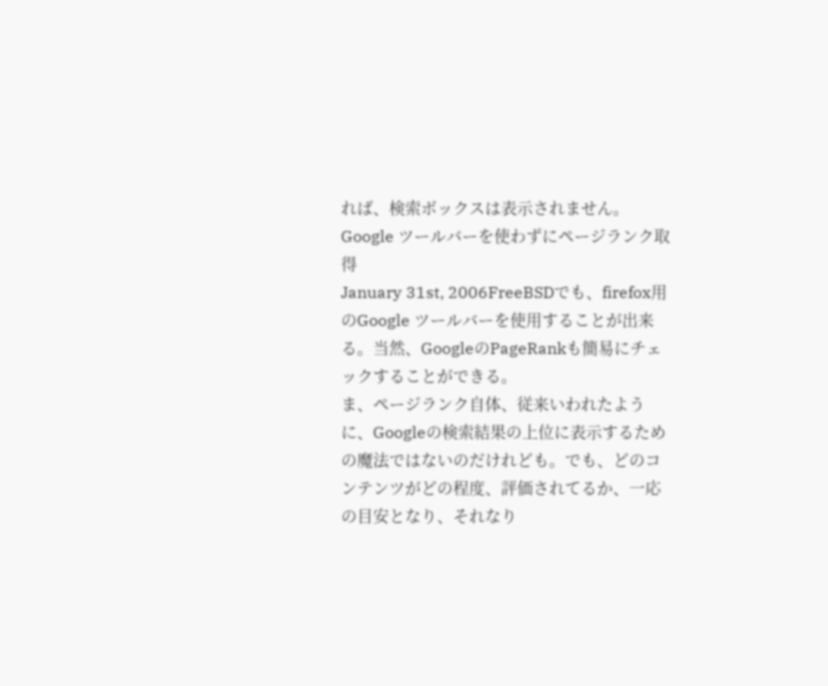れば、検索ボックスは表示されません。
Google ツールバーを使わずにページランク取得
January 31st, 2006FreeBSDでも、firefox用のGoogle ツールバーを使用することが出来る。当然、GoogleのPageRankも簡易にチェックすることができる。
ま、ページランク自体、従来いわれたように、Googleの検索結果の上位に表示するための魔法ではないのだけれども。でも、どのコンテンツがどの程度、評価されてるか、一応の目安となり、それなり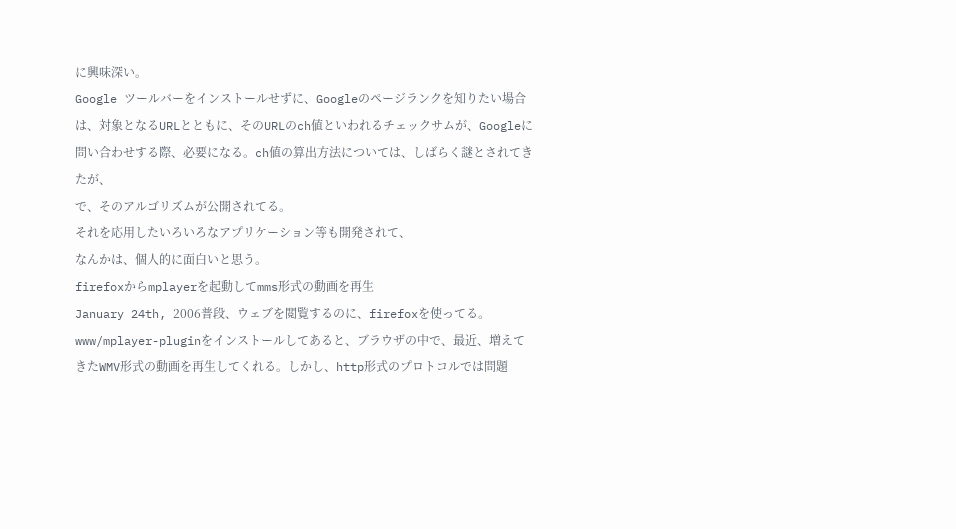に興味深い。
Google ツールバーをインストールせずに、Googleのページランクを知りたい場合は、対象となるURLとともに、そのURLのch値といわれるチェックサムが、Googleに問い合わせする際、必要になる。ch値の算出方法については、しばらく謎とされてきたが、
で、そのアルゴリズムが公開されてる。
それを応用したいろいろなアプリケーション等も開発されて、
なんかは、個人的に面白いと思う。
firefoxからmplayerを起動してmms形式の動画を再生
January 24th, 2006普段、ウェブを閲覧するのに、firefoxを使ってる。www/mplayer-pluginをインストールしてあると、ブラウザの中で、最近、増えてきたWMV形式の動画を再生してくれる。しかし、http形式のプロトコルでは問題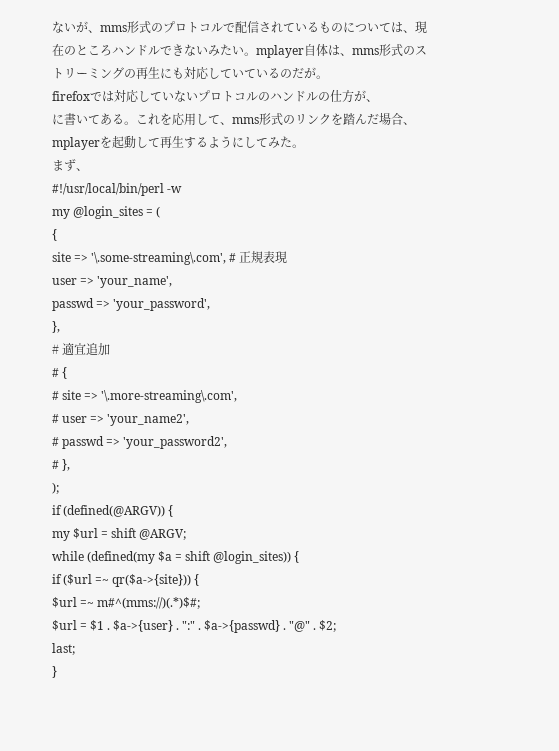ないが、mms形式のプロトコルで配信されているものについては、現在のところハンドルできないみたい。mplayer自体は、mms形式のストリーミングの再生にも対応していているのだが。
firefoxでは対応していないプロトコルのハンドルの仕方が、
に書いてある。これを応用して、mms形式のリンクを踏んだ場合、mplayerを起動して再生するようにしてみた。
まず、
#!/usr/local/bin/perl -w
my @login_sites = (
{
site => '\.some-streaming\.com', # 正規表現
user => 'your_name',
passwd => 'your_password',
},
# 適宜追加
# {
# site => '\.more-streaming\.com',
# user => 'your_name2',
# passwd => 'your_password2',
# },
);
if (defined(@ARGV)) {
my $url = shift @ARGV;
while (defined(my $a = shift @login_sites)) {
if ($url =~ qr($a->{site})) {
$url =~ m#^(mms://)(.*)$#;
$url = $1 . $a->{user} . ":" . $a->{passwd} . "@" . $2;
last;
}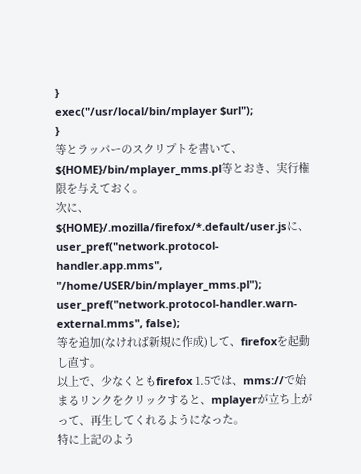}
exec("/usr/local/bin/mplayer $url");
}
等とラッパーのスクリプトを書いて、${HOME}/bin/mplayer_mms.pl等とおき、実行権限を与えておく。
次に、${HOME}/.mozilla/firefox/*.default/user.jsに、
user_pref("network.protocol-handler.app.mms",
"/home/USER/bin/mplayer_mms.pl");
user_pref("network.protocol-handler.warn-external.mms", false);
等を追加(なければ新規に作成)して、firefoxを起動し直す。
以上で、少なくともfirefox 1.5では、mms://で始まるリンクをクリックすると、mplayerが立ち上がって、再生してくれるようになった。
特に上記のよう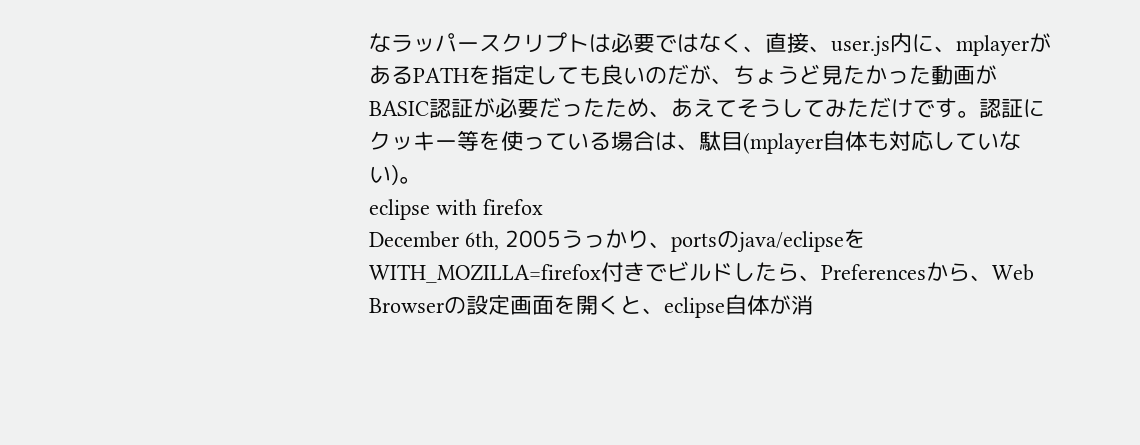なラッパースクリプトは必要ではなく、直接、user.js内に、mplayerがあるPATHを指定しても良いのだが、ちょうど見たかった動画がBASIC認証が必要だったため、あえてそうしてみただけです。認証にクッキー等を使っている場合は、駄目(mplayer自体も対応していない)。
eclipse with firefox
December 6th, 2005うっかり、portsのjava/eclipseをWITH_MOZILLA=firefox付きでビルドしたら、Preferencesから、Web Browserの設定画面を開くと、eclipse自体が消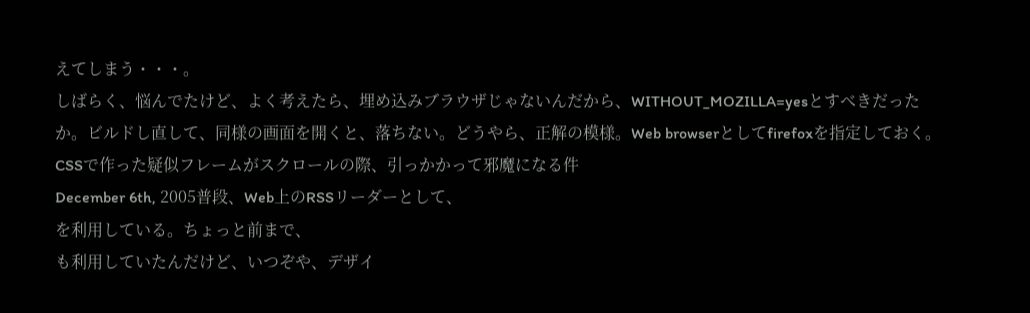えてしまう・・・。
しばらく、悩んでたけど、よく考えたら、埋め込みブラウザじゃないんだから、WITHOUT_MOZILLA=yesとすべきだったか。ビルドし直して、同様の画面を開くと、落ちない。どうやら、正解の模様。Web browserとしてfirefoxを指定しておく。
CSSで作った疑似フレームがスクロールの際、引っかかって邪魔になる件
December 6th, 2005普段、Web上のRSSリーダーとして、
を利用している。ちょっと前まで、
も利用していたんだけど、いつぞや、デザイ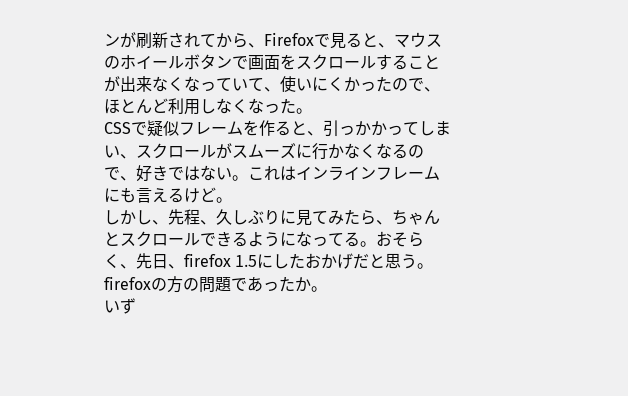ンが刷新されてから、Firefoxで見ると、マウスのホイールボタンで画面をスクロールすることが出来なくなっていて、使いにくかったので、ほとんど利用しなくなった。
CSSで疑似フレームを作ると、引っかかってしまい、スクロールがスムーズに行かなくなるので、好きではない。これはインラインフレームにも言えるけど。
しかし、先程、久しぶりに見てみたら、ちゃんとスクロールできるようになってる。おそらく、先日、firefox 1.5にしたおかげだと思う。firefoxの方の問題であったか。
いず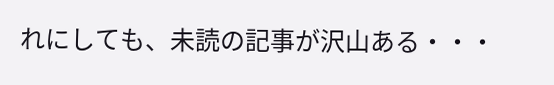れにしても、未読の記事が沢山ある・・・